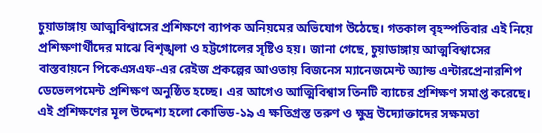চুয়াডাঙ্গায় আত্মবিশ্বাসের প্রশিক্ষণে ব্যাপক অনিয়মের অভিযোগ উঠেছে। গতকাল বৃহস্পতিবার এই নিয়ে প্রশিক্ষণার্থীদের মাঝে বিশৃঙ্খলা ও হট্টগোলের সৃষ্টিও হয়। জানা গেছে, চুয়াডাঙ্গায় আত্মবিশ্বাসের বাস্তবায়নে পিকেএসএফ-এর রেইজ প্রকল্পের আওতায় বিজনেস ম্যানেজমেন্ট অ্যান্ড এন্টারপ্রেনারশিপ ডেভেলপমেন্ট প্রশিক্ষণ অনুষ্ঠিত হচ্ছে। এর আগেও আত্মিবিশ্বাস তিনটি ব্যাচের প্রশিক্ষণ সমাপ্ত করেছে।
এই প্রশিক্ষণের মূল উদ্দেশ্য হলো কোভিড-১৯ এ ক্ষতিগ্রস্ত তরুণ ও ক্ষুদ্র উদ্যোক্তাদের সক্ষমতা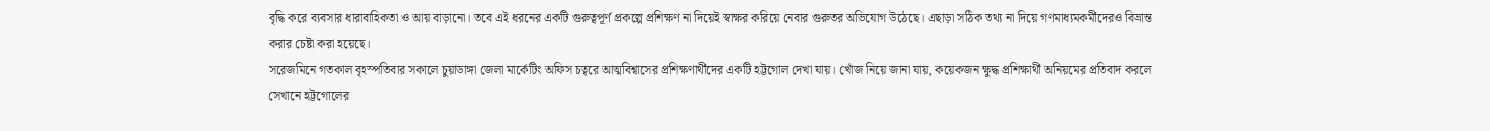বৃদ্ধি করে ব্যবসার ধারাবাহিকতা ও আয় বাড়ানো। তবে এই ধরনের একটি গুরুত্বপূর্ণ প্রকল্পে প্রশিক্ষণ না দিয়েই স্বাক্ষর করিয়ে নেবার গুরুতর অভিযোগ উঠেছে। এছাড়া সঠিক তথ্য না দিয়ে গণমাধ্যমকর্মীদেরও বিভ্রান্ত করার চেষ্টা করা হয়েছে।
সরেজমিনে গতকাল বৃহস্পতিবার সকালে চুয়াডাঙ্গা জেলা মার্কেটিং অফিস চত্বরে আত্মবিশ্বাসের প্রশিক্ষণার্থীদের একটি হট্টগোল দেখা যায়। খোঁজ নিয়ে জানা যায়, কয়েকজন ক্ষুদ্ধ প্রশিক্ষার্থী অনিয়মের প্রতিবাদ করলে সেখানে হট্টগোলের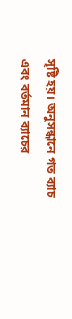সৃষ্টি হয়। অনুসন্ধানে গত ব্যাচ এবং বর্তমান ব্যাচের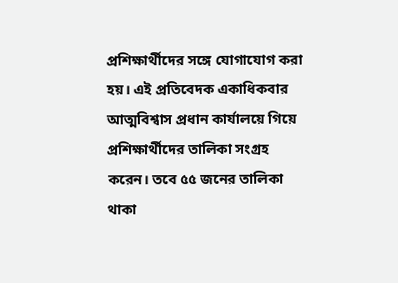প্রশিক্ষার্থীদের সঙ্গে যোগাযোগ করা হয়। এই প্রতিবেদক একাধিকবার আত্মবিশ্বাস প্রধান কার্যালয়ে গিয়ে প্রশিক্ষার্থীদের তালিকা সংগ্রহ করেন। তবে ৫৫ জনের তালিকা থাকা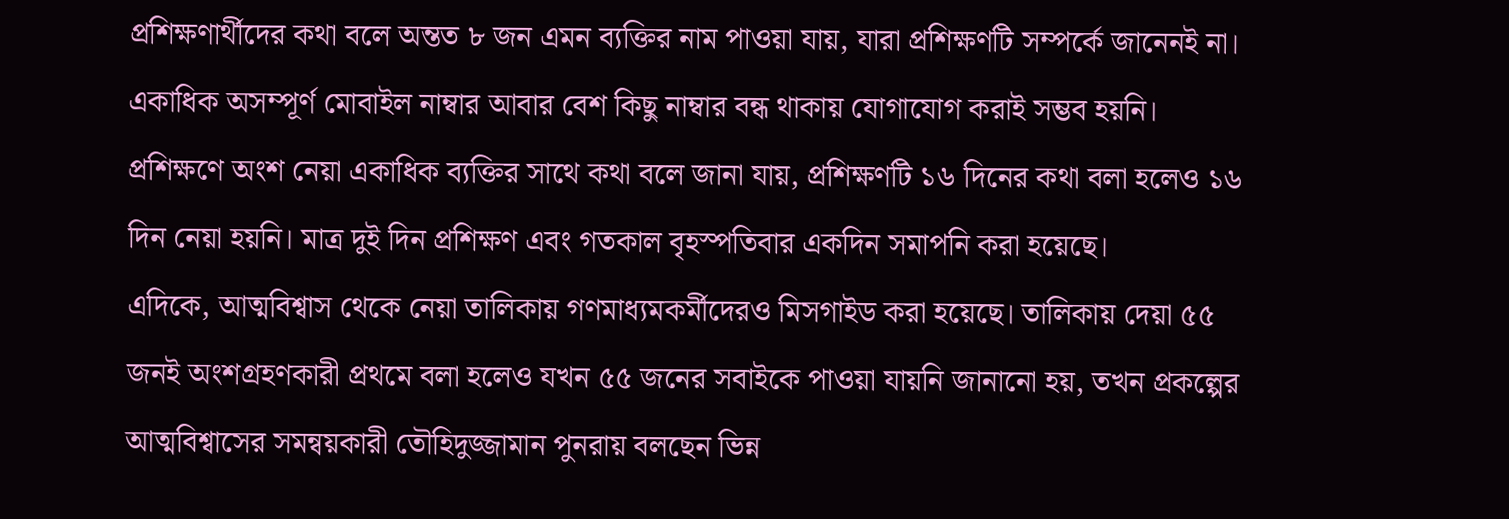প্রশিক্ষণার্থীদের কথা বলে অন্তত ৮ জন এমন ব্যক্তির নাম পাওয়া যায়, যারা প্রশিক্ষণটি সম্পর্কে জানেনই না। একাধিক অসম্পূর্ণ মোবাইল নাম্বার আবার বেশ কিছু নাম্বার বন্ধ থাকায় যোগাযোগ করাই সম্ভব হয়নি।
প্রশিক্ষণে অংশ নেয়া একাধিক ব্যক্তির সাথে কথা বলে জানা যায়, প্রশিক্ষণটি ১৬ দিনের কথা বলা হলেও ১৬ দিন নেয়া হয়নি। মাত্র দুই দিন প্রশিক্ষণ এবং গতকাল বৃহস্পতিবার একদিন সমাপনি করা হয়েছে।
এদিকে, আত্মবিশ্বাস থেকে নেয়া তালিকায় গণমাধ্যমকর্মীদেরও মিসগাইড করা হয়েছে। তালিকায় দেয়া ৫৫ জনই অংশগ্রহণকারী প্রথমে বলা হলেও যখন ৫৫ জনের সবাইকে পাওয়া যায়নি জানানো হয়, তখন প্রকল্পের আত্মবিশ্বাসের সমন্বয়কারী তৌহিদুজ্জামান পুনরায় বলছেন ভিন্ন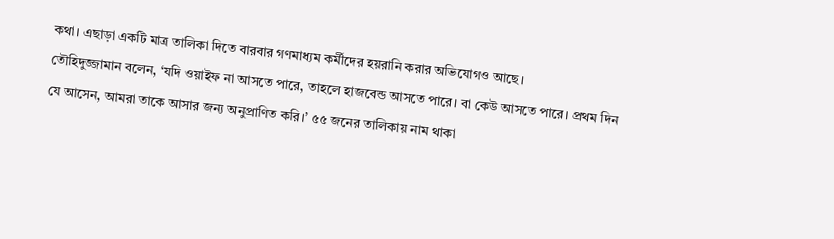কথা। এছাড়া একটি মাত্র তালিকা দিতে বারবার গণমাধ্যম কর্মীদের হয়রানি করার অভিযোগও আছে।
তৌহিদুজ্জামান বলেন, ‘যদি ওয়াইফ না আসতে পারে, তাহলে হাজবেন্ড আসতে পারে। বা কেউ আসতে পারে। প্রথম দিন যে আসেন, আমরা তাকে আসার জন্য অনুপ্রাণিত করি।’ ৫৫ জনের তালিকায় নাম থাকা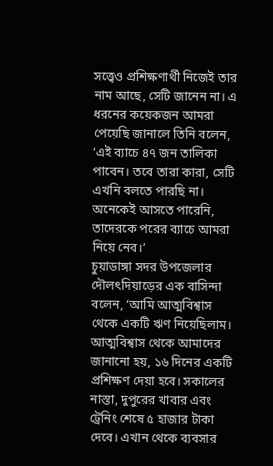সত্ত্বেও প্রশিক্ষণার্থী নিজেই তার নাম আছে, সেটি জানেন না। এ ধরনের কয়েকজন আমরা পেয়েছি জানালে তিনি বলেন, ‘এই ব্যাচে ৪৭ জন তালিকা পাবেন। তবে তারা কারা, সেটি এখনি বলতে পারছি না। অনেকেই আসতে পারেনি, তাদেরকে পরের ব্যাচে আমরা নিয়ে নেব।’
চুয়াডাঙ্গা সদর উপজেলার দৌলৎদিয়াড়ের এক বাসিন্দা বলেন, ‘আমি আত্মবিশ্বাস থেকে একটি ঋণ নিয়েছিলাম। আত্মবিশ্বাস থেকে আমাদের জানানো হয়, ১৬ দিনের একটি প্রশিক্ষণ দেয়া হবে। সকালের নাস্তা, দুপুরের খাবার এবং ট্রেনিং শেষে ৫ হাজার টাকা দেবে। এখান থেকে ব্যবসার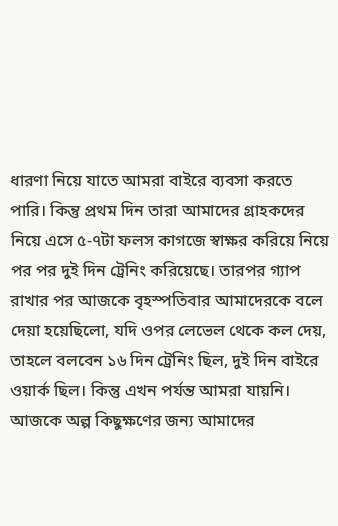ধারণা নিয়ে যাতে আমরা বাইরে ব্যবসা করতে পারি। কিন্তু প্রথম দিন তারা আমাদের গ্রাহকদের নিয়ে এসে ৫-৭টা ফলস কাগজে স্বাক্ষর করিয়ে নিয়ে পর পর দুই দিন ট্রেনিং করিয়েছে। তারপর গ্যাপ রাখার পর আজকে বৃহস্পতিবার আমাদেরকে বলে দেয়া হয়েছিলো, যদি ওপর লেভেল থেকে কল দেয়, তাহলে বলবেন ১৬ দিন ট্রেনিং ছিল, দুই দিন বাইরে ওয়ার্ক ছিল। কিন্তু এখন পর্যন্ত আমরা যায়নি। আজকে অল্প কিছুক্ষণের জন্য আমাদের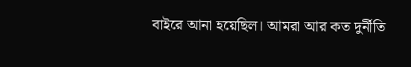বাইরে আনা হয়েছিল। আমরা আর কত দুর্নীতি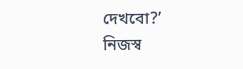দেখবো?’
নিজস্ব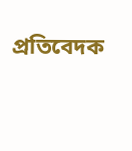প্রতিবেদক